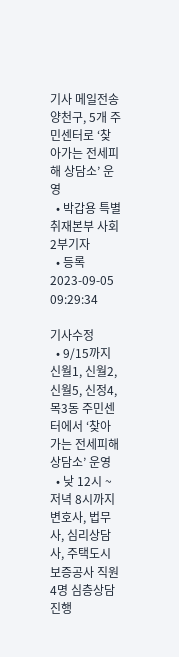기사 메일전송
양천구, 5개 주민센터로 ‘찾아가는 전세피해 상담소’ 운영
  • 박갑용 특별취재본부 사회2부기자
  • 등록 2023-09-05 09:29:34

기사수정
  • 9/15까지 신월1, 신월2, 신월5, 신정4, 목3동 주민센터에서 ‘찾아가는 전세피해 상담소’ 운영
  • 낮 12시 ~ 저녁 8시까지 변호사, 법무사, 심리상담사, 주택도시보증공사 직원 4명 심층상담 진행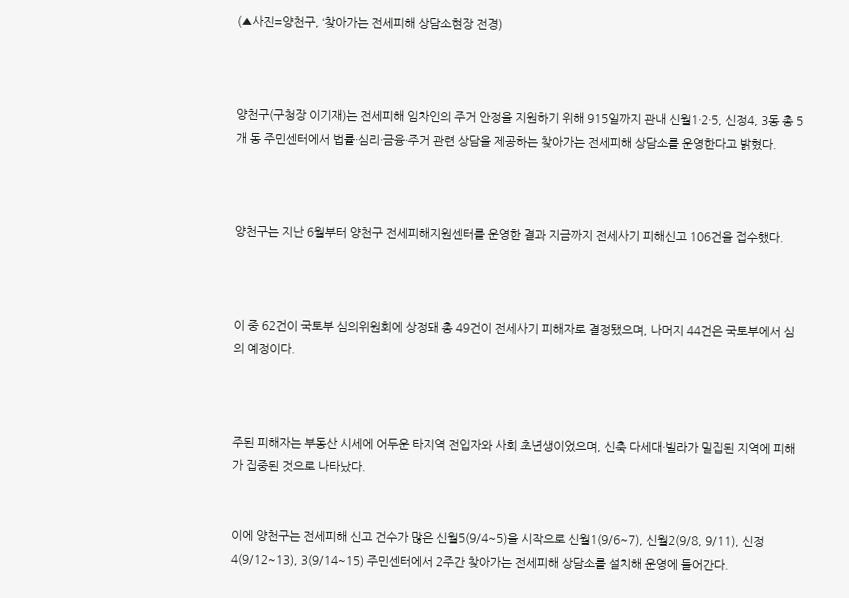(▲사진=양천구, ‘찾아가는 전세피해 상담소현장 전경)



양천구(구청장 이기재)는 전세피해 임차인의 주거 안정을 지원하기 위해 915일까지 관내 신월1·2·5, 신정4, 3동 총 5개 동 주민센터에서 법률·심리·금융·주거 관련 상담을 제공하는 찾아가는 전세피해 상담소를 운영한다고 밝혔다.



양천구는 지난 6월부터 양천구 전세피해지원센터를 운영한 결과 지금까지 전세사기 피해신고 106건을 접수했다.



이 중 62건이 국토부 심의위원회에 상정돼 총 49건이 전세사기 피해자로 결정됐으며, 나머지 44건은 국토부에서 심의 예정이다.



주된 피해자는 부동산 시세에 어두운 타지역 전입자와 사회 초년생이었으며, 신축 다세대·빌라가 밀집된 지역에 피해가 집중된 것으로 나타났다.


이에 양천구는 전세피해 신고 건수가 많은 신월5(9/4~5)을 시작으로 신월1(9/6~7), 신월2(9/8, 9/11), 신정4(9/12~13), 3(9/14~15) 주민센터에서 2주간 찾아가는 전세피해 상담소를 설치해 운영에 들어간다.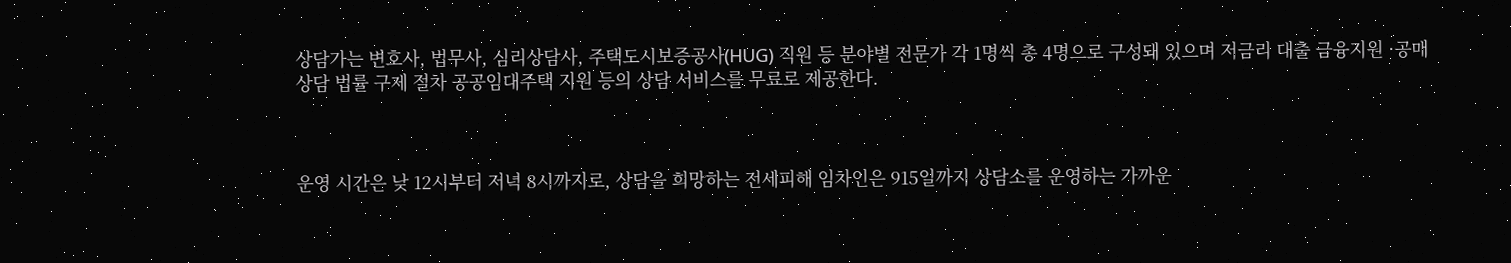상담가는 변호사, 법무사, 심리상담사, 주택도시보증공사(HUG) 직원 등 분야별 전문가 각 1명씩 총 4명으로 구성돼 있으며 저금리 대출 금융지원 ·공매 상담 법률 구제 절차 공공임대주택 지원 등의 상담 서비스를 무료로 제공한다.



운영 시간은 낮 12시부터 저녁 8시까지로, 상담을 희망하는 전세피해 임차인은 915일까지 상담소를 운영하는 가까운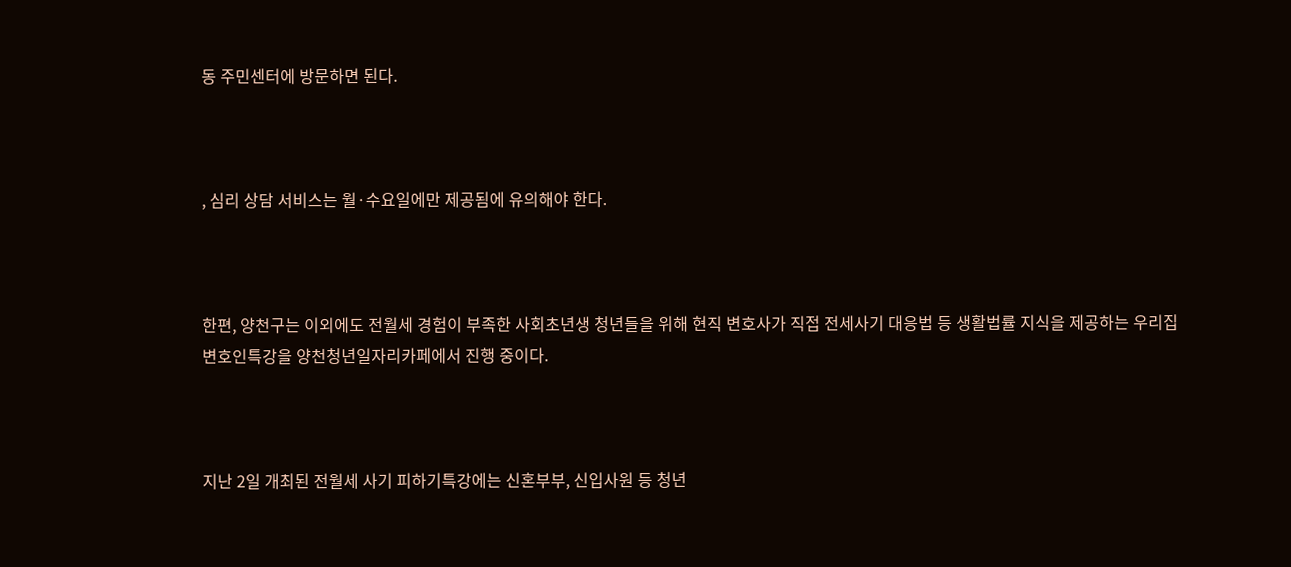동 주민센터에 방문하면 된다.



, 심리 상담 서비스는 월·수요일에만 제공됨에 유의해야 한다.



한편, 양천구는 이외에도 전월세 경험이 부족한 사회초년생 청년들을 위해 현직 변호사가 직접 전세사기 대응법 등 생활법률 지식을 제공하는 우리집 변호인특강을 양천청년일자리카페에서 진행 중이다.



지난 2일 개최된 전월세 사기 피하기특강에는 신혼부부, 신입사원 등 청년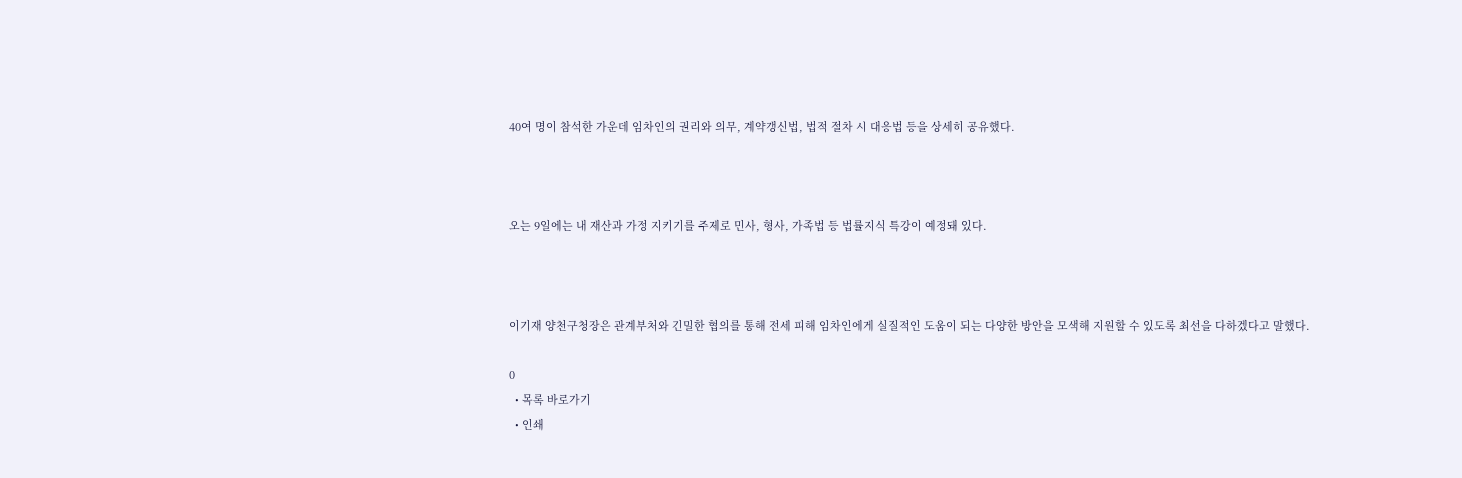40여 명이 참석한 가운데 임차인의 권리와 의무, 계약갱신법, 법적 절차 시 대응법 등을 상세히 공유했다.



오는 9일에는 내 재산과 가정 지키기를 주제로 민사, 형사, 가족법 등 법률지식 특강이 예정돼 있다.



이기재 양천구청장은 관계부처와 긴밀한 협의를 통해 전세 피해 임차인에게 실질적인 도움이 되는 다양한 방안을 모색해 지원할 수 있도록 최선을 다하겠다고 말했다.

0
  • 목록 바로가기
  • 인쇄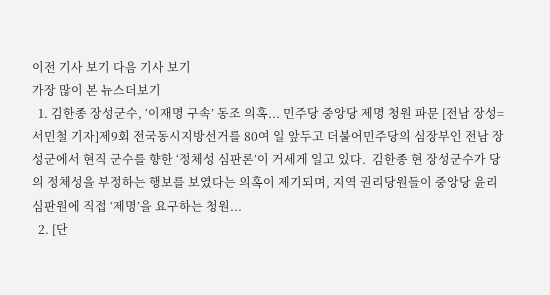이전 기사 보기 다음 기사 보기
가장 많이 본 뉴스더보기
  1. 김한종 장성군수, ‘이재명 구속’ 동조 의혹... 민주당 중앙당 제명 청원 파문 [전남 장성=서민철 기자]제9회 전국동시지방선거를 80여 일 앞두고 더불어민주당의 심장부인 전남 장성군에서 현직 군수를 향한 ‘정체성 심판론’이 거세게 일고 있다.  김한종 현 장성군수가 당의 정체성을 부정하는 행보를 보였다는 의혹이 제기되며, 지역 권리당원들이 중앙당 윤리심판원에 직접 ‘제명’을 요구하는 청원...
  2. [단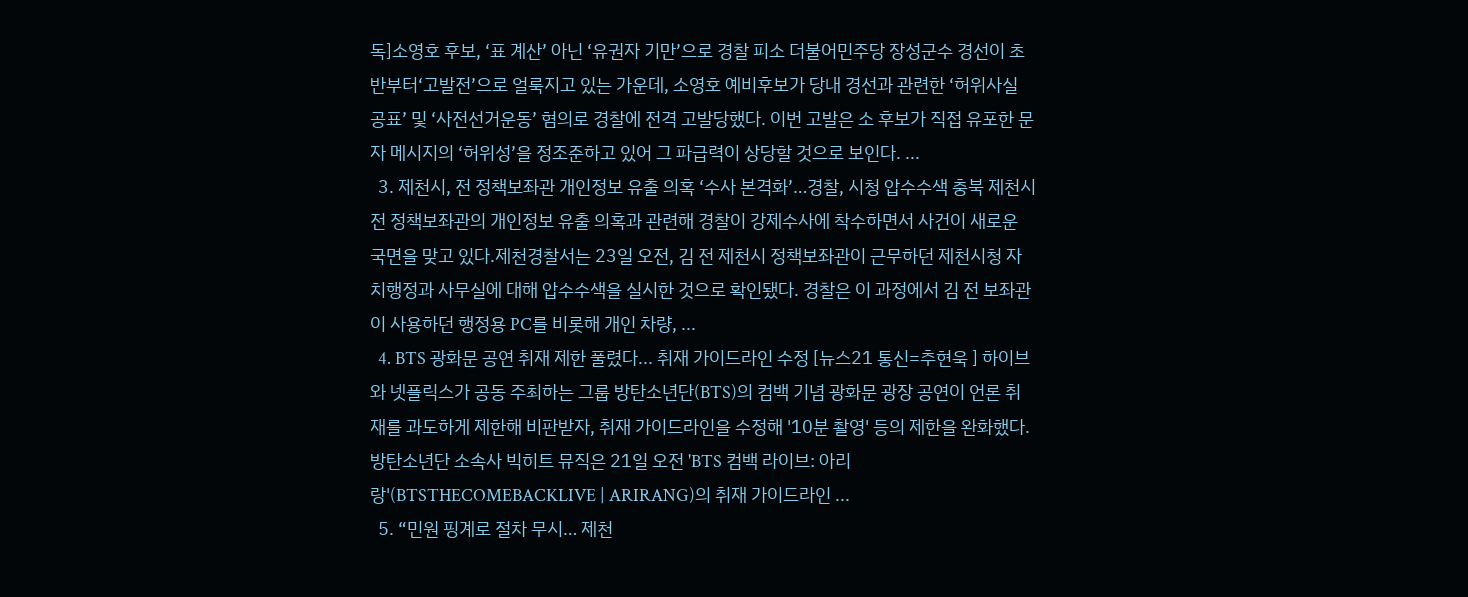독]소영호 후보, ‘표 계산’ 아닌 ‘유권자 기만’으로 경찰 피소 더불어민주당 장성군수 경선이 초반부터‘고발전’으로 얼룩지고 있는 가운데, 소영호 예비후보가 당내 경선과 관련한 ‘허위사실 공표’ 및 ‘사전선거운동’ 혐의로 경찰에 전격 고발당했다. 이번 고발은 소 후보가 직접 유포한 문자 메시지의 ‘허위성’을 정조준하고 있어 그 파급력이 상당할 것으로 보인다. ...
  3. 제천시, 전 정책보좌관 개인정보 유출 의혹 ‘수사 본격화’…경찰, 시청 압수수색 충북 제천시 전 정책보좌관의 개인정보 유출 의혹과 관련해 경찰이 강제수사에 착수하면서 사건이 새로운 국면을 맞고 있다.제천경찰서는 23일 오전, 김 전 제천시 정책보좌관이 근무하던 제천시청 자치행정과 사무실에 대해 압수수색을 실시한 것으로 확인됐다. 경찰은 이 과정에서 김 전 보좌관이 사용하던 행정용 PC를 비롯해 개인 차량, ...
  4. BTS 광화문 공연 취재 제한 풀렸다... 취재 가이드라인 수정 [뉴스21 통신=추현욱 ] 하이브와 넷플릭스가 공동 주최하는 그룹 방탄소년단(BTS)의 컴백 기념 광화문 광장 공연이 언론 취재를 과도하게 제한해 비판받자, 취재 가이드라인을 수정해 '10분 촬영' 등의 제한을 완화했다.방탄소년단 소속사 빅히트 뮤직은 21일 오전 'BTS 컴백 라이브: 아리랑'(BTSTHECOMEBACKLIVE | ARIRANG)의 취재 가이드라인 ...
  5. “민원 핑계로 절차 무시… 제천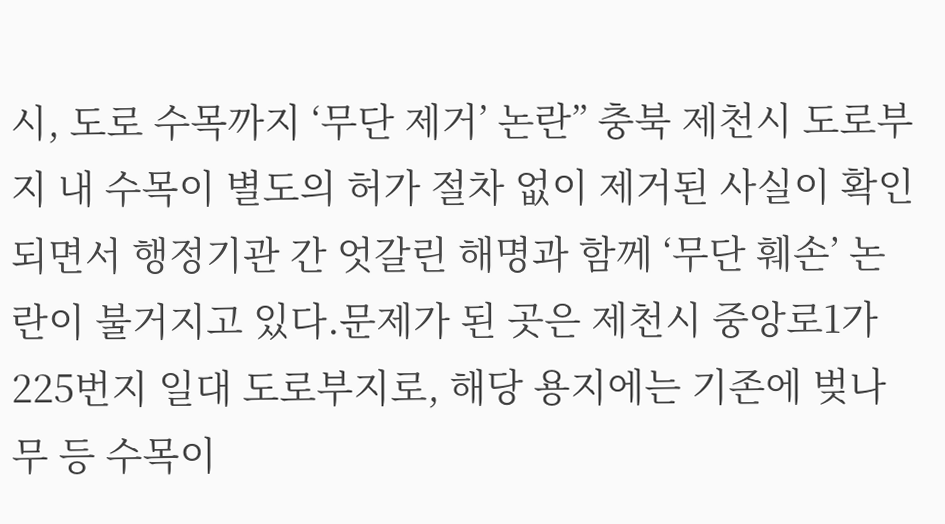시, 도로 수목까지 ‘무단 제거’ 논란” 충북 제천시 도로부지 내 수목이 별도의 허가 절차 없이 제거된 사실이 확인되면서 행정기관 간 엇갈린 해명과 함께 ‘무단 훼손’ 논란이 불거지고 있다.문제가 된 곳은 제천시 중앙로1가 225번지 일대 도로부지로, 해당 용지에는 기존에 벚나무 등 수목이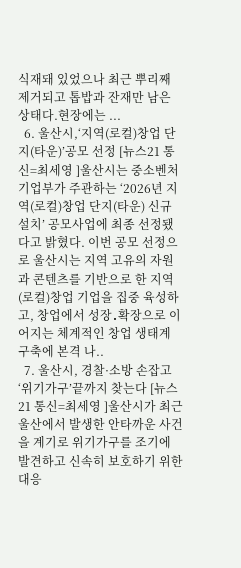식재돼 있었으나 최근 뿌리째 제거되고 톱밥과 잔재만 남은 상태다.현장에는 ...
  6. 울산시,‘지역(로컬)창업 단지(타운)’공모 선정 [뉴스21 통신=최세영 ]울산시는 중소벤처기업부가 주관하는 ‘2026년 지역(로컬)창업 단지(타운) 신규 설치’ 공모사업에 최종 선정됐다고 밝혔다. 이번 공모 선정으로 울산시는 지역 고유의 자원과 콘텐츠를 기반으로 한 지역(로컬)창업 기업을 집중 육성하고, 창업에서 성장․확장으로 이어지는 체계적인 창업 생태계 구축에 본격 나..
  7. 울산시, 경찰·소방 손잡고‘위기가구’끝까지 찾는다 [뉴스21 통신=최세영 ]울산시가 최근 울산에서 발생한 안타까운 사건을 계기로 위기가구를 조기에 발견하고 신속히 보호하기 위한 대응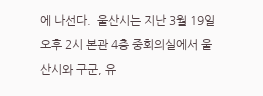에 나선다.  울산시는 지난 3월 19일 오후 2시 본관 4층 중회의실에서 울산시와 구군, 유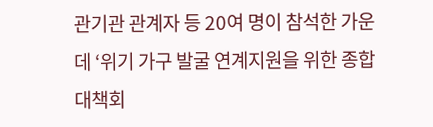관기관 관계자 등 20여 명이 참석한 가운데 ‘위기 가구 발굴 연계지원을 위한 종합대책회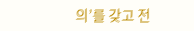의’를 갖고 전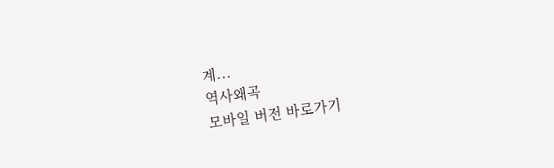계...
역사왜곡
모바일 버전 바로가기